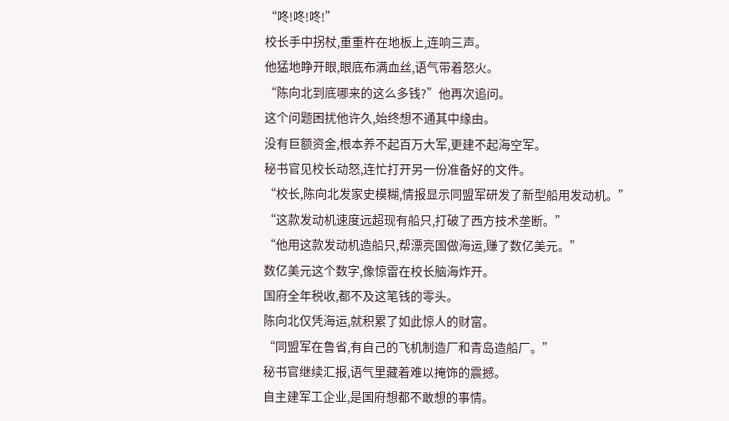“咚!咚!咚!”
校长手中拐杖,重重杵在地板上,连响三声。
他猛地睁开眼,眼底布满血丝,语气带着怒火。
“陈向北到底哪来的这么多钱?”他再次追问。
这个问题困扰他许久,始终想不通其中缘由。
没有巨额资金,根本养不起百万大军,更建不起海空军。
秘书官见校长动怒,连忙打开另一份准备好的文件。
“校长,陈向北发家史模糊,情报显示同盟军研发了新型船用发动机。”
“这款发动机速度远超现有船只,打破了西方技术垄断。”
“他用这款发动机造船只,帮漂亮国做海运,赚了数亿美元。”
数亿美元这个数字,像惊雷在校长脑海炸开。
国府全年税收,都不及这笔钱的零头。
陈向北仅凭海运,就积累了如此惊人的财富。
“同盟军在鲁省,有自己的飞机制造厂和青岛造船厂。”
秘书官继续汇报,语气里藏着难以掩饰的震撼。
自主建军工企业,是国府想都不敢想的事情。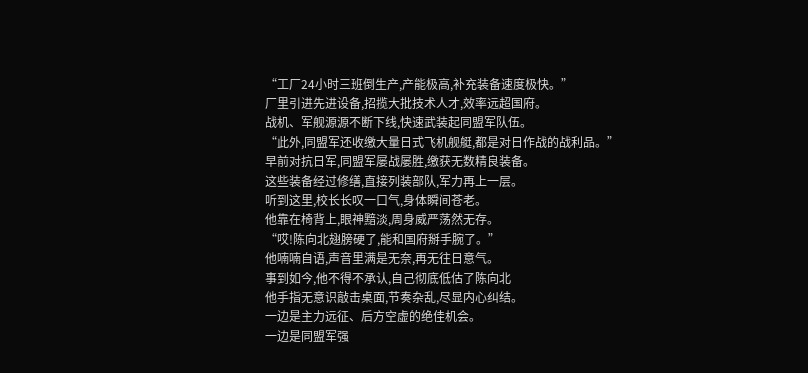“工厂24小时三班倒生产,产能极高,补充装备速度极快。”
厂里引进先进设备,招揽大批技术人才,效率远超国府。
战机、军舰源源不断下线,快速武装起同盟军队伍。
“此外,同盟军还收缴大量日式飞机舰艇,都是对日作战的战利品。”
早前对抗日军,同盟军屡战屡胜,缴获无数精良装备。
这些装备经过修缮,直接列装部队,军力再上一层。
听到这里,校长长叹一口气,身体瞬间苍老。
他靠在椅背上,眼神黯淡,周身威严荡然无存。
“哎!陈向北翅膀硬了,能和国府掰手腕了。”
他喃喃自语,声音里满是无奈,再无往日意气。
事到如今,他不得不承认,自己彻底低估了陈向北
他手指无意识敲击桌面,节奏杂乱,尽显内心纠结。
一边是主力远征、后方空虚的绝佳机会。
一边是同盟军强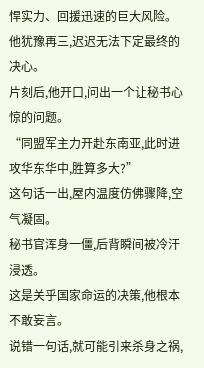悍实力、回援迅速的巨大风险。
他犹豫再三,迟迟无法下定最终的决心。
片刻后,他开口,问出一个让秘书心惊的问题。
“同盟军主力开赴东南亚,此时进攻华东华中,胜算多大?”
这句话一出,屋内温度仿佛骤降,空气凝固。
秘书官浑身一僵,后背瞬间被冷汗浸透。
这是关乎国家命运的决策,他根本不敢妄言。
说错一句话,就可能引来杀身之祸,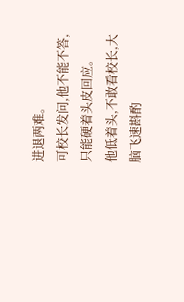进退两难。
可校长发问,他不能不答,只能硬着头皮回应。
他低着头,不敢看校长,大脑飞速斟酌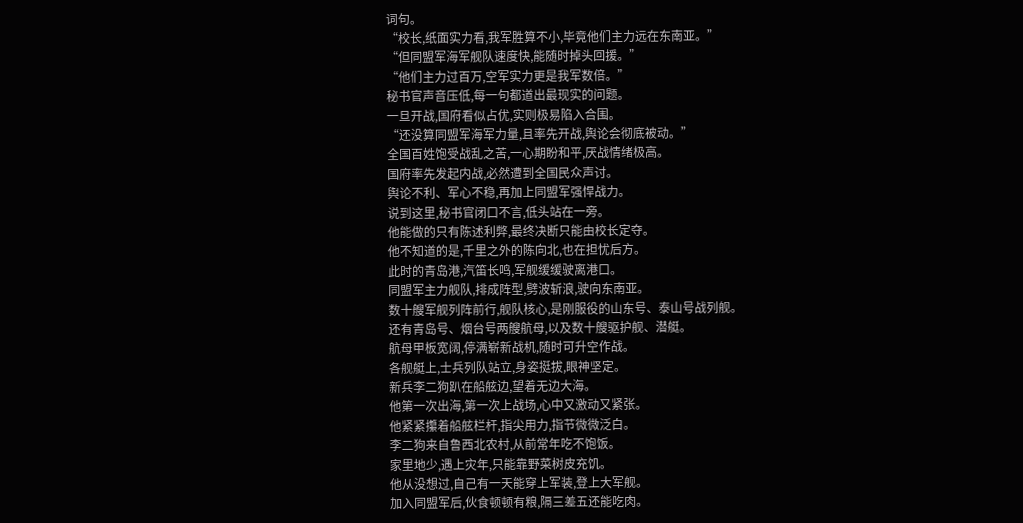词句。
“校长,纸面实力看,我军胜算不小,毕竟他们主力远在东南亚。”
“但同盟军海军舰队速度快,能随时掉头回援。”
“他们主力过百万,空军实力更是我军数倍。”
秘书官声音压低,每一句都道出最现实的问题。
一旦开战,国府看似占优,实则极易陷入合围。
“还没算同盟军海军力量,且率先开战,舆论会彻底被动。”
全国百姓饱受战乱之苦,一心期盼和平,厌战情绪极高。
国府率先发起内战,必然遭到全国民众声讨。
舆论不利、军心不稳,再加上同盟军强悍战力。
说到这里,秘书官闭口不言,低头站在一旁。
他能做的只有陈述利弊,最终决断只能由校长定夺。
他不知道的是,千里之外的陈向北,也在担忧后方。
此时的青岛港,汽笛长鸣,军舰缓缓驶离港口。
同盟军主力舰队,排成阵型,劈波斩浪,驶向东南亚。
数十艘军舰列阵前行,舰队核心,是刚服役的山东号、泰山号战列舰。
还有青岛号、烟台号两艘航母,以及数十艘驱护舰、潜艇。
航母甲板宽阔,停满崭新战机,随时可升空作战。
各舰艇上,士兵列队站立,身姿挺拔,眼神坚定。
新兵李二狗趴在船舷边,望着无边大海。
他第一次出海,第一次上战场,心中又激动又紧张。
他紧紧攥着船舷栏杆,指尖用力,指节微微泛白。
李二狗来自鲁西北农村,从前常年吃不饱饭。
家里地少,遇上灾年,只能靠野菜树皮充饥。
他从没想过,自己有一天能穿上军装,登上大军舰。
加入同盟军后,伙食顿顿有粮,隔三差五还能吃肉。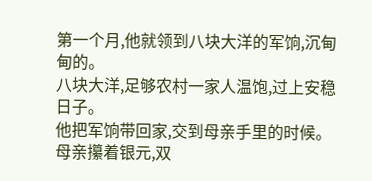第一个月,他就领到八块大洋的军饷,沉甸甸的。
八块大洋,足够农村一家人温饱,过上安稳日子。
他把军饷带回家,交到母亲手里的时候。
母亲攥着银元,双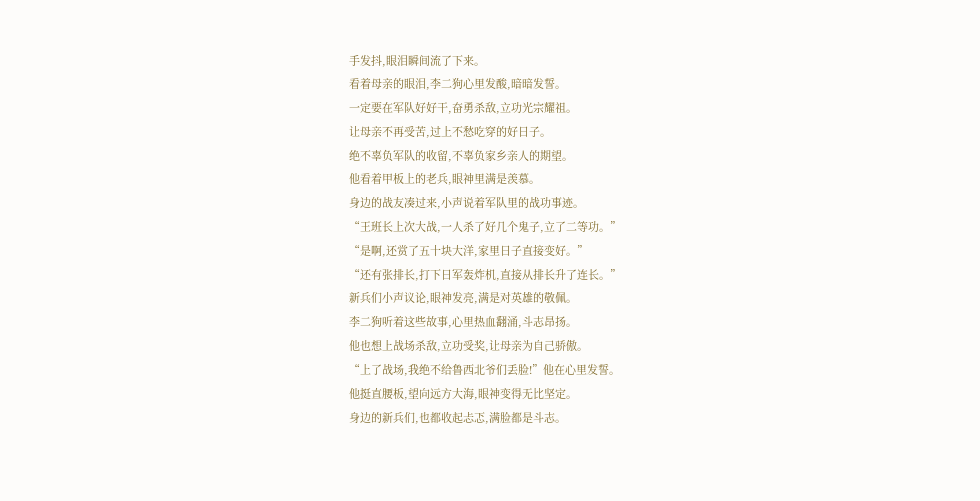手发抖,眼泪瞬间流了下来。
看着母亲的眼泪,李二狗心里发酸,暗暗发誓。
一定要在军队好好干,奋勇杀敌,立功光宗耀祖。
让母亲不再受苦,过上不愁吃穿的好日子。
绝不辜负军队的收留,不辜负家乡亲人的期望。
他看着甲板上的老兵,眼神里满是羡慕。
身边的战友凑过来,小声说着军队里的战功事迹。
“王班长上次大战,一人杀了好几个鬼子,立了二等功。”
“是啊,还赏了五十块大洋,家里日子直接变好。”
“还有张排长,打下日军轰炸机,直接从排长升了连长。”
新兵们小声议论,眼神发亮,满是对英雄的敬佩。
李二狗听着这些故事,心里热血翻涌,斗志昂扬。
他也想上战场杀敌,立功受奖,让母亲为自己骄傲。
“上了战场,我绝不给鲁西北爷们丢脸!”他在心里发誓。
他挺直腰板,望向远方大海,眼神变得无比坚定。
身边的新兵们,也都收起忐忑,满脸都是斗志。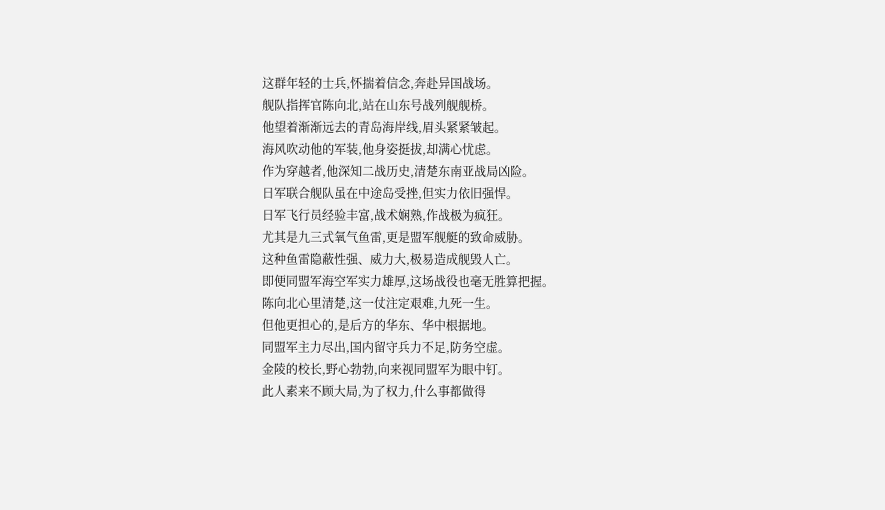这群年轻的士兵,怀揣着信念,奔赴异国战场。
舰队指挥官陈向北,站在山东号战列舰舰桥。
他望着渐渐远去的青岛海岸线,眉头紧紧皱起。
海风吹动他的军装,他身姿挺拔,却满心忧虑。
作为穿越者,他深知二战历史,清楚东南亚战局凶险。
日军联合舰队虽在中途岛受挫,但实力依旧强悍。
日军飞行员经验丰富,战术娴熟,作战极为疯狂。
尤其是九三式氧气鱼雷,更是盟军舰艇的致命威胁。
这种鱼雷隐蔽性强、威力大,极易造成舰毁人亡。
即便同盟军海空军实力雄厚,这场战役也毫无胜算把握。
陈向北心里清楚,这一仗注定艰难,九死一生。
但他更担心的,是后方的华东、华中根据地。
同盟军主力尽出,国内留守兵力不足,防务空虚。
金陵的校长,野心勃勃,向来视同盟军为眼中钉。
此人素来不顾大局,为了权力,什么事都做得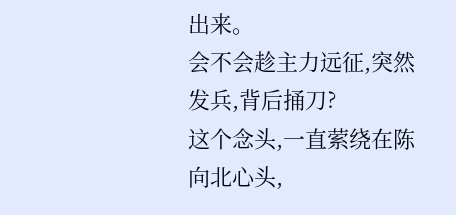出来。
会不会趁主力远征,突然发兵,背后捅刀?
这个念头,一直萦绕在陈向北心头,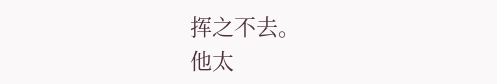挥之不去。
他太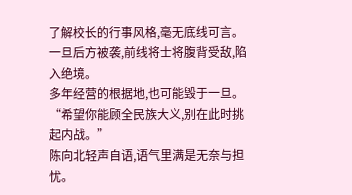了解校长的行事风格,毫无底线可言。
一旦后方被袭,前线将士将腹背受敌,陷入绝境。
多年经营的根据地,也可能毁于一旦。
“希望你能顾全民族大义,别在此时挑起内战。”
陈向北轻声自语,语气里满是无奈与担忧。